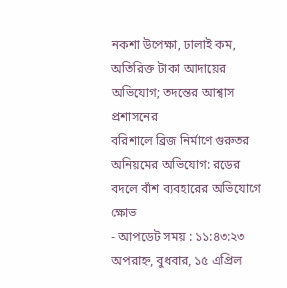নকশা উপেক্ষা, ঢালাই কম, অতিরিক্ত টাকা আদায়ের অভিযোগ; তদন্তের আশ্বাস প্রশাসনের
বরিশালে ব্রিজ নির্মাণে গুরুতর অনিয়মের অভিযোগ: রডের বদলে বাঁশ ব্যবহারের অভিযোগে ক্ষোভ
- আপডেট সময় : ১১:৪৩:২৩ অপরাহ্ন, বুধবার, ১৫ এপ্রিল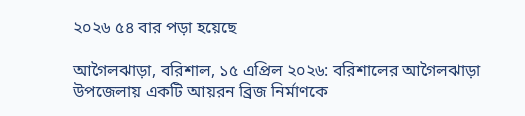২০২৬ ৫৪ বার পড়া হয়েছে

আগৈলঝাড়া, বরিশাল, ১৫ এপ্রিল ২০২৬: বরিশালের আগৈলঝাড়া উপজেলায় একটি আয়রন ব্রিজ নির্মাণকে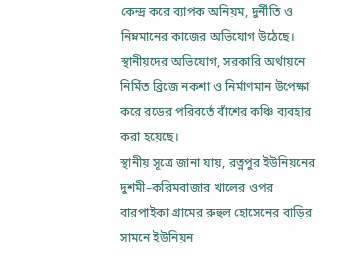কেন্দ্র করে ব্যাপক অনিয়ম, দুর্নীতি ও নিম্নমানের কাজের অভিযোগ উঠেছে। স্থানীয়দের অভিযোগ, সরকারি অর্থায়নে নির্মিত ব্রিজে নকশা ও নির্মাণমান উপেক্ষা করে রডের পরিবর্তে বাঁশের কঞ্চি ব্যবহার করা হয়েছে।
স্থানীয় সূত্রে জানা যায়, রত্নপুর ইউনিয়নের দুশমী–করিমবাজার খালের ওপর বারপাইকা গ্রামের রুহুল হোসেনের বাড়ির সামনে ইউনিয়ন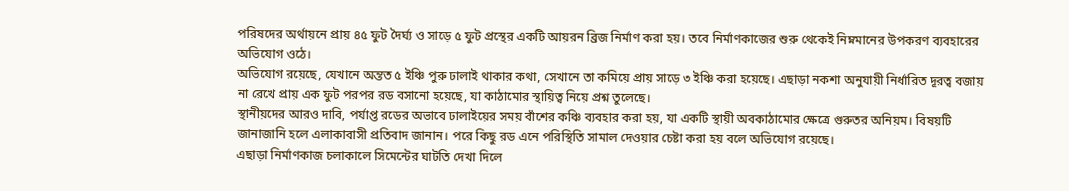পরিষদের অর্থায়নে প্রায় ৪৫ ফুট দৈর্ঘ্য ও সাড়ে ৫ ফুট প্রস্থের একটি আয়রন ব্রিজ নির্মাণ করা হয়। তবে নির্মাণকাজের শুরু থেকেই নিম্নমানের উপকরণ ব্যবহারের অভিযোগ ওঠে।
অভিযোগ রয়েছে, যেখানে অন্তত ৫ ইঞ্চি পুরু ঢালাই থাকার কথা, সেখানে তা কমিয়ে প্রায় সাড়ে ৩ ইঞ্চি করা হয়েছে। এছাড়া নকশা অনুযায়ী নির্ধারিত দূরত্ব বজায় না রেখে প্রায় এক ফুট পরপর রড বসানো হয়েছে, যা কাঠামোর স্থায়িত্ব নিয়ে প্রশ্ন তুলেছে।
স্থানীয়দের আরও দাবি, পর্যাপ্ত রডের অভাবে ঢালাইয়ের সময় বাঁশের কঞ্চি ব্যবহার করা হয়, যা একটি স্থায়ী অবকাঠামোর ক্ষেত্রে গুরুতর অনিয়ম। বিষয়টি জানাজানি হলে এলাকাবাসী প্রতিবাদ জানান। পরে কিছু রড এনে পরিস্থিতি সামাল দেওয়ার চেষ্টা করা হয় বলে অভিযোগ রয়েছে।
এছাড়া নির্মাণকাজ চলাকালে সিমেন্টের ঘাটতি দেখা দিলে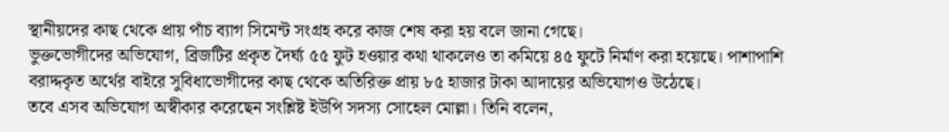স্থানীয়দের কাছ থেকে প্রায় পাঁচ ব্যাগ সিমেন্ট সংগ্রহ করে কাজ শেষ করা হয় বলে জানা গেছে।
ভুক্তভোগীদের অভিযোগ, ব্রিজটির প্রকৃত দৈর্ঘ্য ৫৫ ফুট হওয়ার কথা থাকলেও তা কমিয়ে ৪৫ ফুটে নির্মাণ করা হয়েছে। পাশাপাশি বরাদ্দকৃত অর্থের বাইরে সুবিধাভোগীদের কাছ থেকে অতিরিক্ত প্রায় ৮৫ হাজার টাকা আদায়ের অভিযোগও উঠেছে।
তবে এসব অভিযোগ অস্বীকার করেছেন সংশ্লিষ্ট ইউপি সদস্য সোহেল মোল্লা। তিনি বলেন,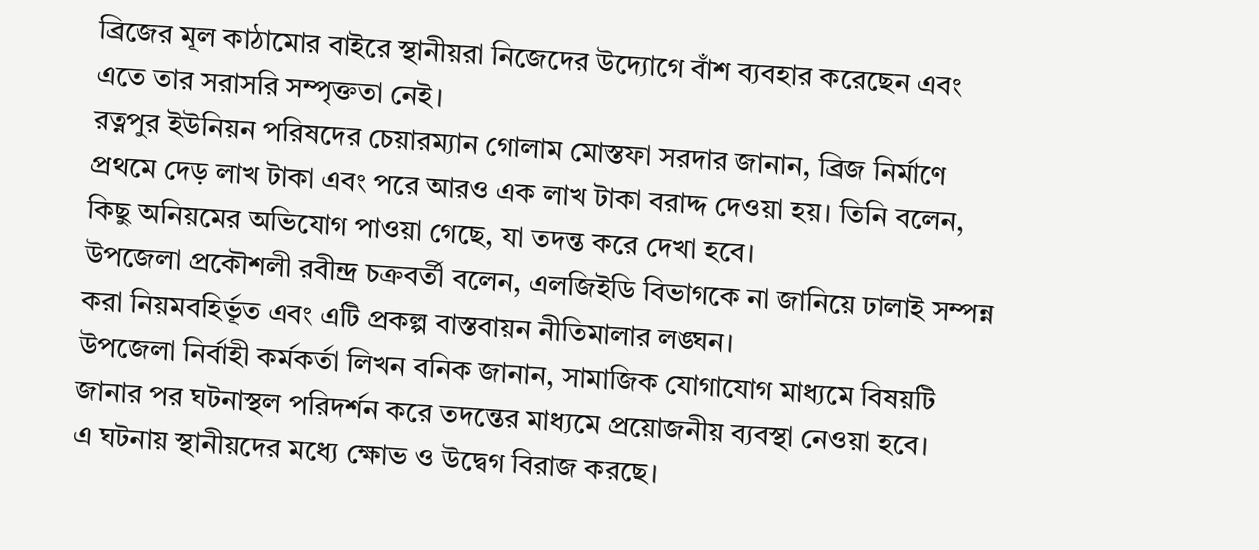ব্রিজের মূল কাঠামোর বাইরে স্থানীয়রা নিজেদের উদ্যোগে বাঁশ ব্যবহার করেছেন এবং এতে তার সরাসরি সম্পৃক্ততা নেই।
রত্নপুর ইউনিয়ন পরিষদের চেয়ারম্যান গোলাম মোস্তফা সরদার জানান, ব্রিজ নির্মাণে প্রথমে দেড় লাখ টাকা এবং পরে আরও এক লাখ টাকা বরাদ্দ দেওয়া হয়। তিনি বলেন, কিছু অনিয়মের অভিযোগ পাওয়া গেছে, যা তদন্ত করে দেখা হবে।
উপজেলা প্রকৌশলী রবীন্দ্র চক্রবর্তী বলেন, এলজিইডি বিভাগকে না জানিয়ে ঢালাই সম্পন্ন করা নিয়মবহির্ভূত এবং এটি প্রকল্প বাস্তবায়ন নীতিমালার লঙ্ঘন।
উপজেলা নির্বাহী কর্মকর্তা লিখন বনিক জানান, সামাজিক যোগাযোগ মাধ্যমে বিষয়টি জানার পর ঘটনাস্থল পরিদর্শন করে তদন্তের মাধ্যমে প্রয়োজনীয় ব্যবস্থা নেওয়া হবে।
এ ঘটনায় স্থানীয়দের মধ্যে ক্ষোভ ও উদ্বেগ বিরাজ করছে।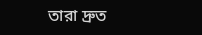তারা দ্রুত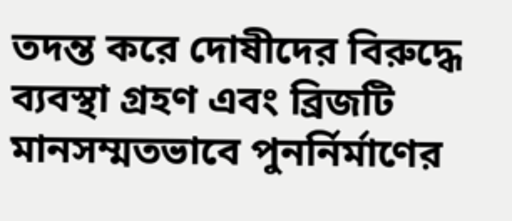তদন্ত করে দোষীদের বিরুদ্ধে ব্যবস্থা গ্রহণ এবং ব্রিজটি মানসম্মতভাবে পুনর্নির্মাণের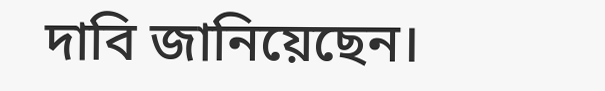দাবি জানিয়েছেন।